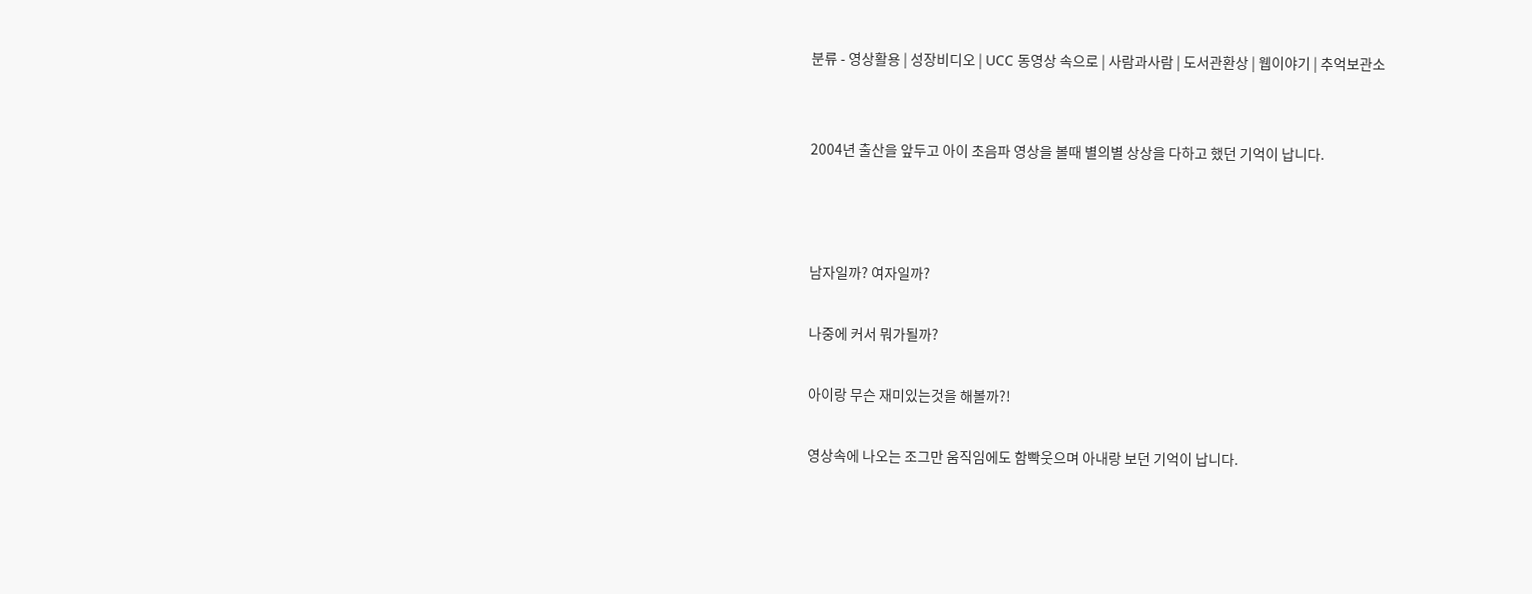분류 - 영상활용 | 성장비디오 | UCC 동영상 속으로 | 사람과사람 | 도서관환상 | 웹이야기 | 추억보관소


2004년 출산을 앞두고 아이 초음파 영상을 볼때 별의별 상상을 다하고 했던 기억이 납니다.



남자일까? 여자일까?

나중에 커서 뭐가될까?

아이랑 무슨 재미있는것을 해볼까?!

영상속에 나오는 조그만 움직임에도 함빡웃으며 아내랑 보던 기억이 납니다.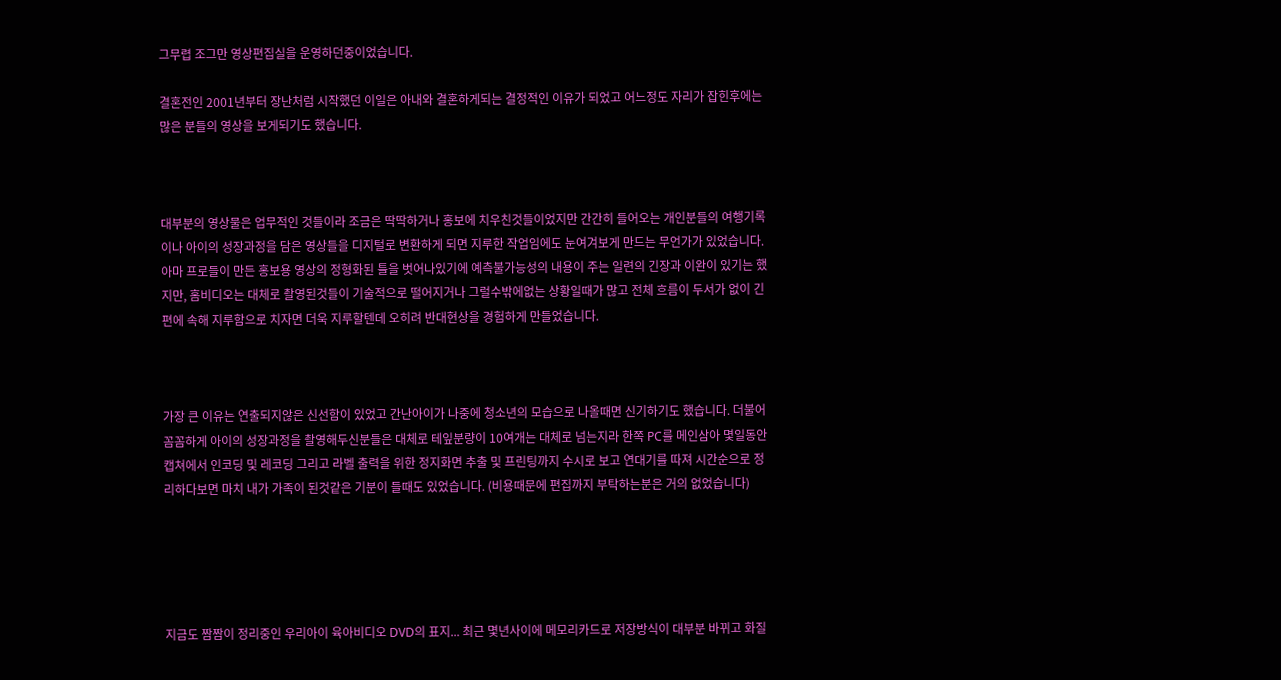그무렵 조그만 영상편집실을 운영하던중이었습니다.

결혼전인 2001년부터 장난처럼 시작했던 이일은 아내와 결혼하게되는 결정적인 이유가 되었고 어느정도 자리가 잡힌후에는 많은 분들의 영상을 보게되기도 했습니다.



대부분의 영상물은 업무적인 것들이라 조금은 딱딱하거나 홍보에 치우친것들이었지만 간간히 들어오는 개인분들의 여행기록이나 아이의 성장과정을 담은 영상들을 디지털로 변환하게 되면 지루한 작업임에도 눈여겨보게 만드는 무언가가 있었습니다. 아마 프로들이 만든 홍보용 영상의 정형화된 틀을 벗어나있기에 예측불가능성의 내용이 주는 일련의 긴장과 이완이 있기는 했지만, 홈비디오는 대체로 촬영된것들이 기술적으로 떨어지거나 그럴수밖에없는 상황일때가 많고 전체 흐름이 두서가 없이 긴편에 속해 지루함으로 치자면 더욱 지루할텐데 오히려 반대현상을 경험하게 만들었습니다.



가장 큰 이유는 연출되지않은 신선함이 있었고 간난아이가 나중에 청소년의 모습으로 나올때면 신기하기도 했습니다. 더불어 꼼꼼하게 아이의 성장과정을 촬영해두신분들은 대체로 테잎분량이 10여개는 대체로 넘는지라 한쪽 PC를 메인삼아 몇일동안 캡쳐에서 인코딩 및 레코딩 그리고 라벨 출력을 위한 정지화면 추출 및 프린팅까지 수시로 보고 연대기를 따져 시간순으로 정리하다보면 마치 내가 가족이 된것같은 기분이 들때도 있었습니다. (비용때문에 편집까지 부탁하는분은 거의 없었습니다)





지금도 짬짬이 정리중인 우리아이 육아비디오 DVD의 표지... 최근 몇년사이에 메모리카드로 저장방식이 대부분 바뀌고 화질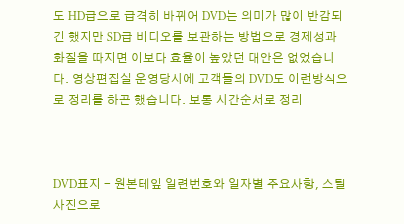도 HD급으로 급격히 바뀌어 DVD는 의미가 많이 반감되긴 했지만 SD급 비디오를 보관하는 방법으로 경제성과 화질을 따지면 이보다 효율이 높았던 대안은 없었습니다. 영상편집실 운영당시에 고객들의 DVD도 이런방식으로 정리를 하곤 했습니다. 보통 시간순서로 정리



DVD표지 - 원본테잎 일련번호와 일자별 주요사항, 스틸사진으로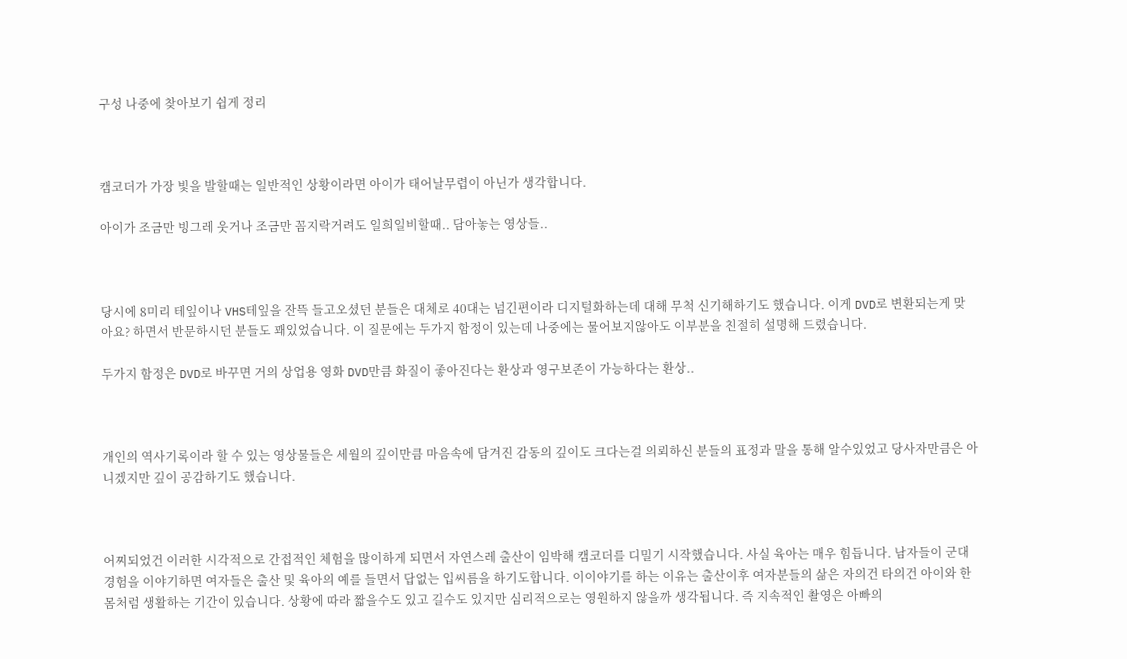구성 나중에 찾아보기 쉽게 정리



캠코더가 가장 빛을 발할때는 일반적인 상황이라면 아이가 태어날무렵이 아닌가 생각합니다.

아이가 조금만 빙그레 웃거나 조금만 꼼지락거려도 일희일비할때.. 담아놓는 영상들..



당시에 8미리 테잎이나 VHS테잎을 잔뜩 들고오셨던 분들은 대체로 40대는 넘긴편이라 디지털화하는데 대해 무척 신기해하기도 했습니다. 이게 DVD로 변환되는게 맞아요? 하면서 반문하시던 분들도 꽤있었습니다. 이 질문에는 두가지 함정이 있는데 나중에는 물어보지않아도 이부분을 친절히 설명해 드렸습니다.

두가지 함정은 DVD로 바꾸면 거의 상업용 영화 DVD만큼 화질이 좋아진다는 환상과 영구보존이 가능하다는 환상..



개인의 역사기록이라 할 수 있는 영상물들은 세월의 깊이만큼 마음속에 담겨진 감동의 깊이도 크다는걸 의뢰하신 분들의 표정과 말을 통해 알수있었고 당사자만큼은 아니겠지만 깊이 공감하기도 했습니다.



어찌되었건 이러한 시각적으로 간접적인 체험을 많이하게 되면서 자연스레 출산이 임박해 캠코더를 디밀기 시작했습니다. 사실 육아는 매우 힘듭니다. 남자들이 군대경험을 이야기하면 여자들은 출산 및 육아의 예를 들면서 답없는 입씨름을 하기도합니다. 이이야기를 하는 이유는 출산이후 여자분들의 삶은 자의건 타의건 아이와 한몸처럼 생활하는 기간이 있습니다. 상황에 따라 짧을수도 있고 길수도 있지만 심리적으로는 영원하지 않을까 생각됩니다. 즉 지속적인 촬영은 아빠의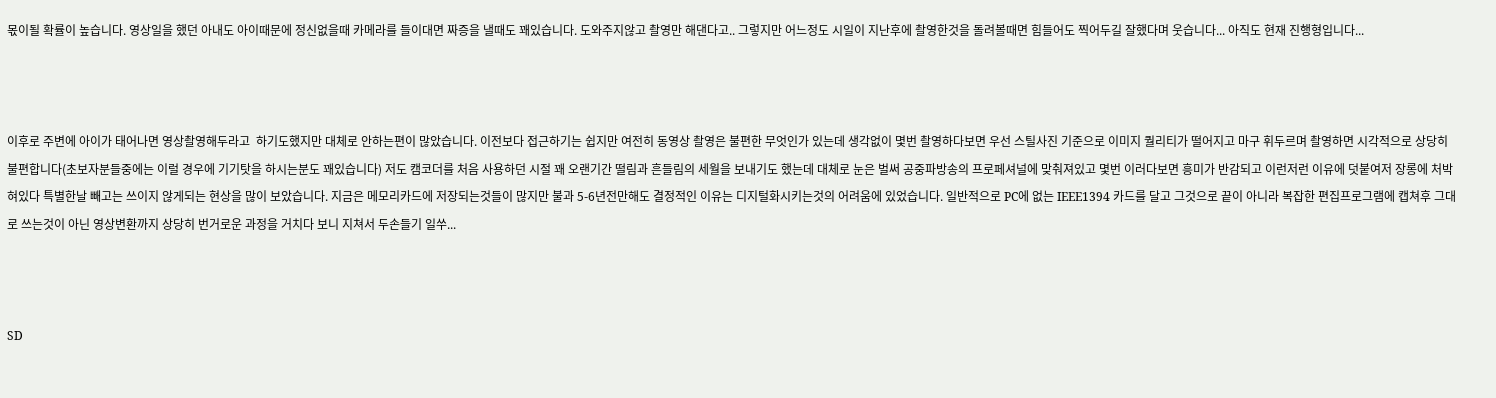몫이될 확률이 높습니다. 영상일을 했던 아내도 아이때문에 정신없을때 카메라를 들이대면 짜증을 낼때도 꽤있습니다. 도와주지않고 촬영만 해댄다고.. 그렇지만 어느정도 시일이 지난후에 촬영한것을 돌려볼때면 힘들어도 찍어두길 잘했다며 웃습니다... 아직도 현재 진행형입니다...



이후로 주변에 아이가 태어나면 영상촬영해두라고  하기도했지만 대체로 안하는편이 많았습니다. 이전보다 접근하기는 쉽지만 여전히 동영상 촬영은 불편한 무엇인가 있는데 생각없이 몇번 촬영하다보면 우선 스틸사진 기준으로 이미지 퀄리티가 떨어지고 마구 휘두르며 촬영하면 시각적으로 상당히 불편합니다(초보자분들중에는 이럴 경우에 기기탓을 하시는분도 꽤있습니다) 저도 캠코더를 처음 사용하던 시절 꽤 오랜기간 떨림과 흔들림의 세월을 보내기도 했는데 대체로 눈은 벌써 공중파방송의 프로페셔널에 맞춰져있고 몇번 이러다보면 흥미가 반감되고 이런저런 이유에 덧붙여저 장롱에 처박혀있다 특별한날 빼고는 쓰이지 않게되는 현상을 많이 보았습니다. 지금은 메모리카드에 저장되는것들이 많지만 불과 5-6년전만해도 결정적인 이유는 디지털화시키는것의 어려움에 있었습니다. 일반적으로 PC에 없는 IEEE1394 카드를 달고 그것으로 끝이 아니라 복잡한 편집프로그램에 캡쳐후 그대로 쓰는것이 아닌 영상변환까지 상당히 번거로운 과정을 거치다 보니 지쳐서 두손들기 일쑤...



SD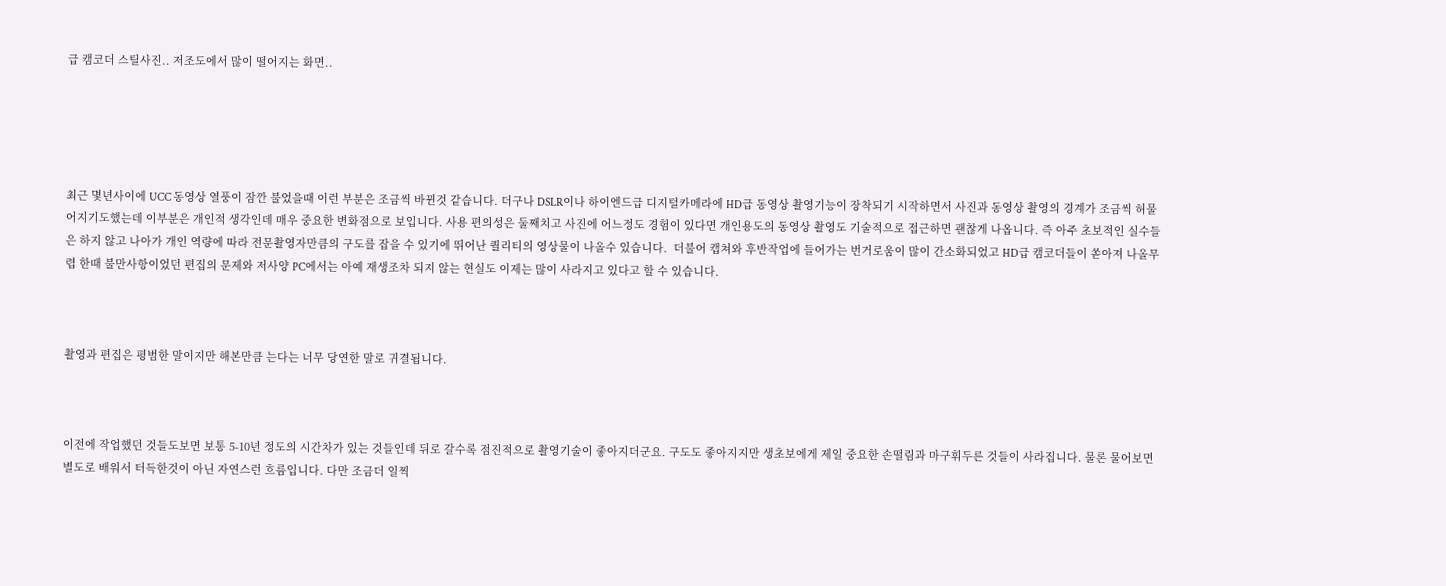급 캠코더 스틸사진.. 저조도에서 많이 떨어지는 화면..





최근 몇년사이에 UCC 동영상 열풍이 잠깐 불었을때 이런 부분은 조금씩 바뀐것 같습니다. 더구나 DSLR이나 하이엔드급 디지털카메라에 HD급 동영상 촬영기능이 장착되기 시작하면서 사진과 동영상 촬영의 경계가 조금씩 허물어지기도했는데 이부분은 개인적 생각인데 매우 중요한 변화점으로 보입니다. 사용 편의성은 둘째치고 사진에 어느정도 경험이 있다면 개인용도의 동영상 촬영도 기술적으로 접근하면 괜찮게 나옵니다. 즉 아주 초보적인 실수들은 하지 않고 나아가 개인 역량에 따라 전문촬영자만큼의 구도를 잡을 수 있기에 뛰어난 퀄리티의 영상물이 나올수 있습니다.  더불어 캡쳐와 후반작업에 들어가는 번거로움이 많이 간소화되었고 HD급 캠코더들이 쏟아져 나올무렵 한때 불만사항이었던 편집의 문제와 저사양 PC에서는 아예 재생조차 되지 않는 현실도 이제는 많이 사라지고 있다고 할 수 있습니다.



촬영과 편집은 평범한 말이지만 해본만큼 는다는 너무 당연한 말로 귀결됩니다.



이전에 작업했던 것들도보면 보통 5-10년 정도의 시간차가 있는 것들인데 뒤로 갈수록 점진적으로 촬영기술이 좋아지더군요. 구도도 좋아지지만 생초보에게 제일 중요한 손떨림과 마구휘두른 것들이 사라집니다. 물론 물어보면 별도로 배워서 터득한것이 아닌 자연스런 흐름입니다. 다만 조금더 일찍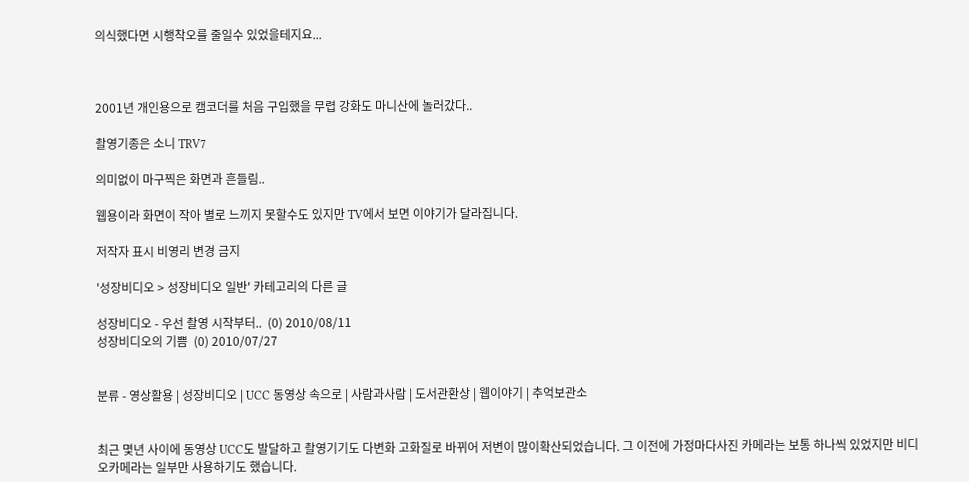의식했다면 시행착오를 줄일수 있었을테지요...



2001년 개인용으로 캠코더를 처음 구입했을 무렵 강화도 마니산에 놀러갔다..

촬영기종은 소니 TRV7

의미없이 마구찍은 화면과 흔들림..

웹용이라 화면이 작아 별로 느끼지 못할수도 있지만 TV에서 보면 이야기가 달라집니다.

저작자 표시 비영리 변경 금지

'성장비디오 > 성장비디오 일반' 카테고리의 다른 글

성장비디오 - 우선 촬영 시작부터..  (0) 2010/08/11
성장비디오의 기쁨  (0) 2010/07/27


분류 - 영상활용 | 성장비디오 | UCC 동영상 속으로 | 사람과사람 | 도서관환상 | 웹이야기 | 추억보관소


최근 몇년 사이에 동영상 UCC도 발달하고 촬영기기도 다변화 고화질로 바뀌어 저변이 많이확산되었습니다. 그 이전에 가정마다사진 카메라는 보통 하나씩 있었지만 비디오카메라는 일부만 사용하기도 했습니다.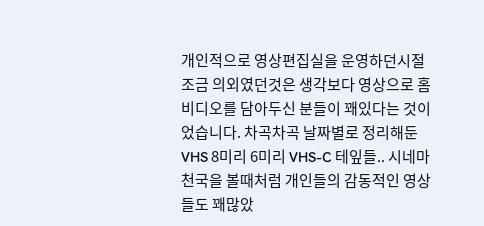개인적으로 영상편집실을 운영하던시절 조금 의외였던것은 생각보다 영상으로 홈비디오를 담아두신 분들이 꽤있다는 것이었습니다. 차곡차곡 날짜별로 정리해둔 VHS 8미리 6미리 VHS-C 테잎들.. 시네마천국을 볼때처럼 개인들의 감동적인 영상들도 꽤많았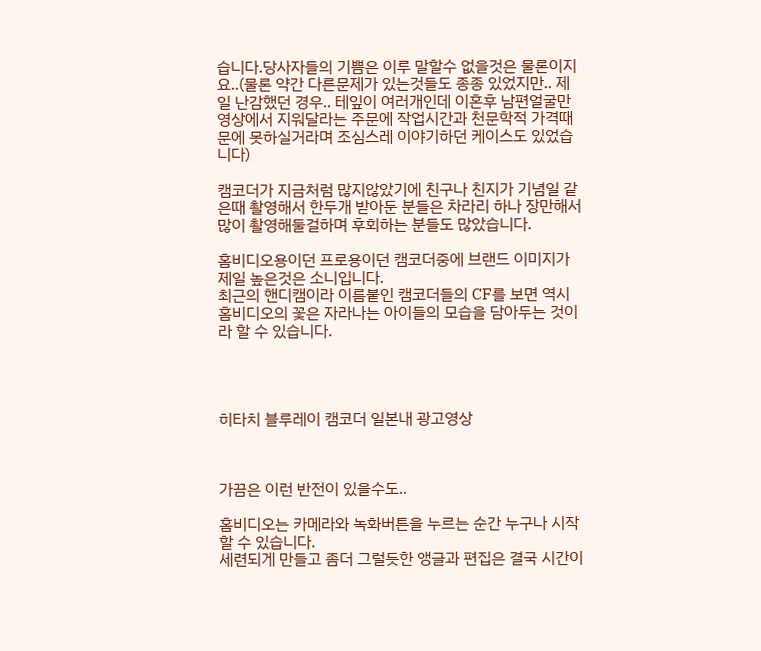습니다.당사자들의 기쁨은 이루 말할수 없을것은 물론이지요..(물론 약간 다른문제가 있는것들도 종종 있었지만.. 제일 난감했던 경우.. 테잎이 여러개인데 이혼후 남편얼굴만 영상에서 지워달라는 주문에 작업시간과 천문학적 가격때문에 못하실거라며 조심스레 이야기하던 케이스도 있었습니다)

캠코더가 지금처럼 많지않았기에 친구나 친지가 기념일 같은때 촬영해서 한두개 받아둔 분들은 차라리 하나 장만해서 많이 촬영해둘걸하며 후회하는 분들도 많았습니다.

홈비디오용이던 프로용이던 캠코더중에 브랜드 이미지가 제일 높은것은 소니입니다.
최근의 핸디캠이라 이름붙인 캠코더들의 CF를 보면 역시 홈비디오의 꽃은 자라나는 아이들의 모습을 담아두는 것이라 할 수 있습니다.




히타치 블루레이 캠코더 일본내 광고영상



가끔은 이런 반전이 있을수도..

홈비디오는 카메라와 녹화버튼을 누르는 순간 누구나 시작할 수 있습니다.
세련되게 만들고 좀더 그럴듯한 앵글과 편집은 결국 시간이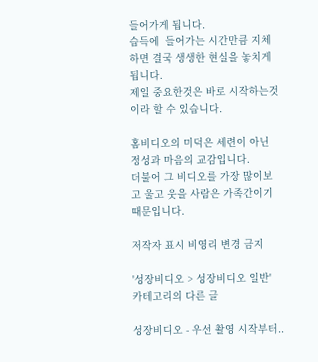들어가게 됩니다.
습득에  들어가는 시간만큼 지체하면 결국 생생한 현실을 놓치게 됩니다.
제일 중요한것은 바로 시작하는것이라 할 수 있습니다.

홈비디오의 미덕은 세련이 아닌 정성과 마음의 교감입니다.
더불어 그 비디오를 가장 많이보고 울고 웃을 사람은 가족간이기 때문입니다.

저작자 표시 비영리 변경 금지

'성장비디오 > 성장비디오 일반' 카테고리의 다른 글

성장비디오 - 우선 촬영 시작부터..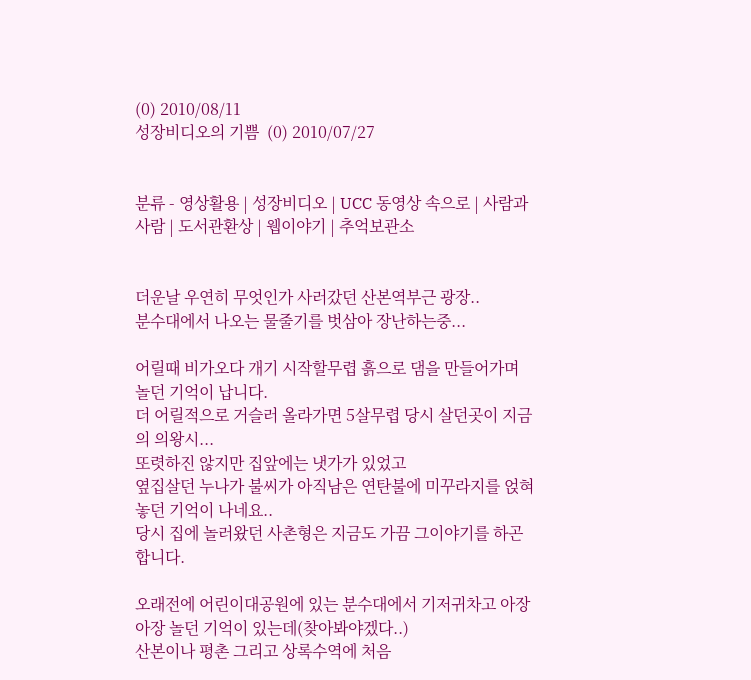(0) 2010/08/11
성장비디오의 기쁨  (0) 2010/07/27


분류 - 영상활용 | 성장비디오 | UCC 동영상 속으로 | 사람과사람 | 도서관환상 | 웹이야기 | 추억보관소


더운날 우연히 무엇인가 사러갔던 산본역부근 광장..
분수대에서 나오는 물줄기를 벗삼아 장난하는중...

어릴때 비가오다 개기 시작할무렵 흙으로 댐을 만들어가며 놀던 기억이 납니다.
더 어릴적으로 거슬러 올라가면 5살무렵 당시 살던곳이 지금의 의왕시...
또렷하진 않지만 집앞에는 냇가가 있었고
옆집살던 누나가 불씨가 아직남은 연탄불에 미꾸라지를 얹혀놓던 기억이 나네요..
당시 집에 놀러왔던 사촌형은 지금도 가끔 그이야기를 하곤합니다.

오래전에 어린이대공원에 있는 분수대에서 기저귀차고 아장아장 놀던 기억이 있는데(찾아봐야겠다..)
산본이나 평촌 그리고 상록수역에 처음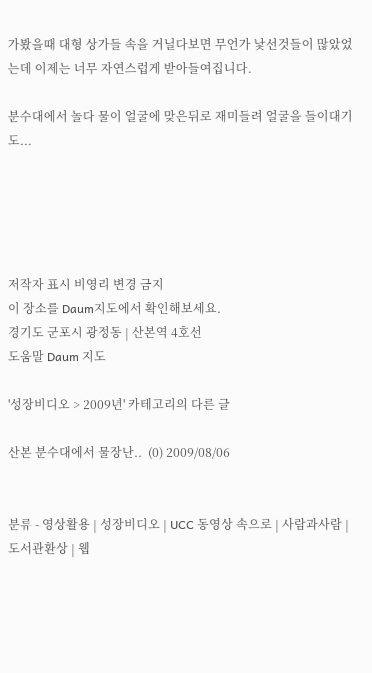가봤을때 대형 상가들 속을 거닐다보면 무언가 낯선것들이 많았었는데 이제는 너무 자연스럽게 받아들여집니다.

분수대에서 놀다 물이 얼굴에 맞은뒤로 재미들려 얼굴을 들이대기도...





저작자 표시 비영리 변경 금지
이 장소를 Daum지도에서 확인해보세요.
경기도 군포시 광정동 | 산본역 4호선
도움말 Daum 지도

'성장비디오 > 2009년' 카테고리의 다른 글

산본 분수대에서 물장난..  (0) 2009/08/06


분류 - 영상활용 | 성장비디오 | UCC 동영상 속으로 | 사람과사람 | 도서관환상 | 웹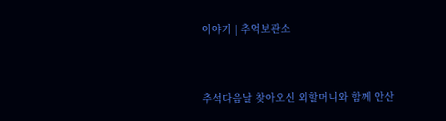이야기 | 추억보관소


추석다음날 찾아오신 외할머니와 함께 안산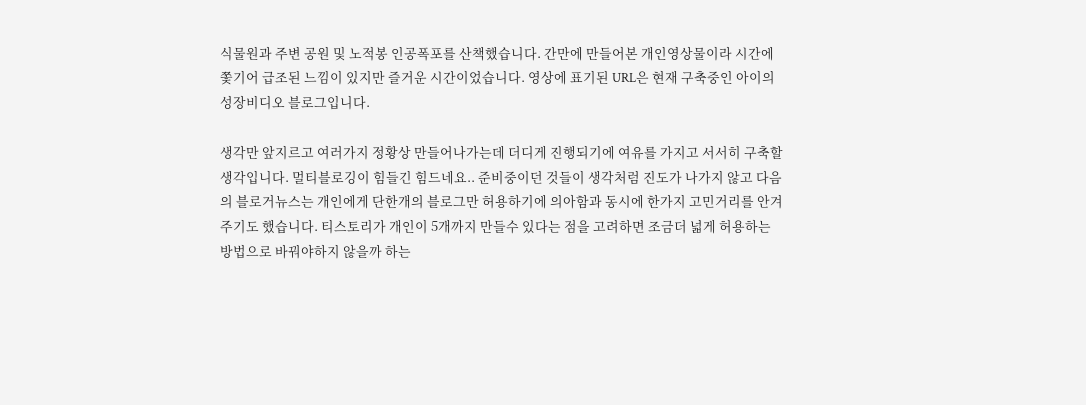식물원과 주변 공원 및 노적봉 인공폭포를 산책했습니다. 간만에 만들어본 개인영상물이라 시간에 쫓기어 급조된 느낌이 있지만 즐거운 시간이었습니다. 영상에 표기된 URL은 현재 구축중인 아이의 성장비디오 블로그입니다.

생각만 앞지르고 여러가지 정황상 만들어나가는데 더디게 진행되기에 여유를 가지고 서서히 구축할 생각입니다. 멀티블로깅이 힘들긴 힘드네요.. 준비중이던 것들이 생각처럼 진도가 나가지 않고 다음의 블로거뉴스는 개인에게 단한개의 블로그만 허용하기에 의아함과 동시에 한가지 고민거리를 안겨주기도 했습니다. 티스토리가 개인이 5개까지 만들수 있다는 점을 고려하면 조금더 넓게 허용하는 방법으로 바꿔야하지 않을까 하는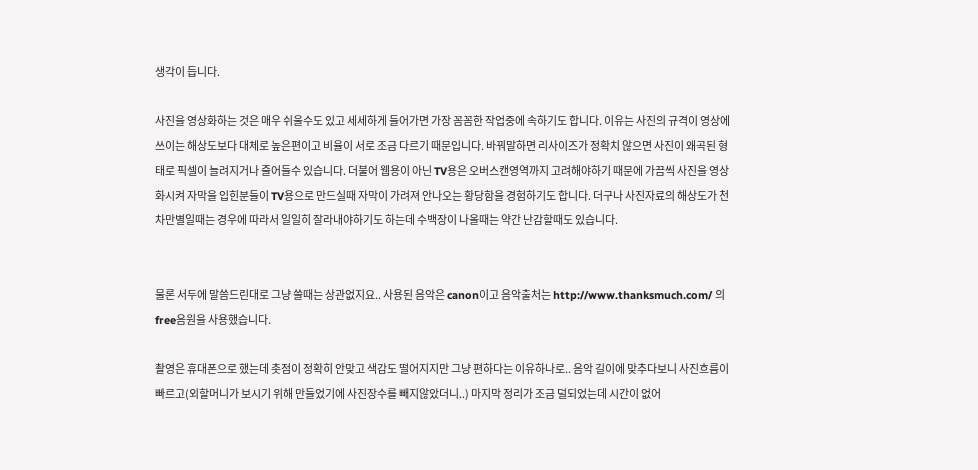생각이 듭니다.

사진을 영상화하는 것은 매우 쉬울수도 있고 세세하게 들어가면 가장 꼼꼼한 작업중에 속하기도 합니다. 이유는 사진의 규격이 영상에 쓰이는 해상도보다 대체로 높은편이고 비율이 서로 조금 다르기 때문입니다. 바꿔말하면 리사이즈가 정확치 않으면 사진이 왜곡된 형태로 픽셀이 늘려지거나 줄어들수 있습니다. 더불어 웹용이 아닌 TV용은 오버스캔영역까지 고려해야하기 때문에 가끔씩 사진을 영상화시켜 자막을 입힌분들이 TV용으로 만드실때 자막이 가려져 안나오는 황당함을 경험하기도 합니다. 더구나 사진자료의 해상도가 천차만별일때는 경우에 따라서 일일히 잘라내야하기도 하는데 수백장이 나올때는 약간 난감할때도 있습니다.


물론 서두에 말씀드린대로 그냥 쓸때는 상관없지요.. 사용된 음악은 canon이고 음악출처는 http://www.thanksmuch.com/ 의 free음원을 사용했습니다.

촬영은 휴대폰으로 했는데 촛점이 정확히 안맞고 색감도 떨어지지만 그냥 편하다는 이유하나로.. 음악 길이에 맞추다보니 사진흐름이 빠르고(외할머니가 보시기 위해 만들었기에 사진장수를 빼지않았더니..) 마지막 정리가 조금 덜되었는데 시간이 없어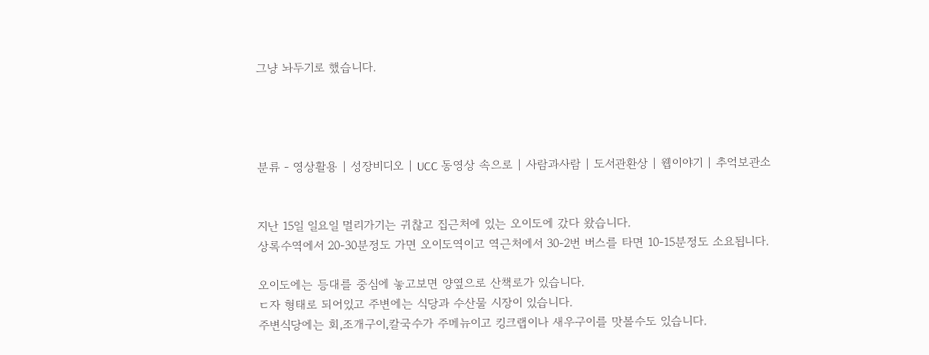그냥 놔두기로 했습니다.




분류 - 영상활용 | 성장비디오 | UCC 동영상 속으로 | 사람과사람 | 도서관환상 | 웹이야기 | 추억보관소


지난 15일 일요일 멀리가기는 귀찮고 집근처에 있는 오이도에 갔다 왔습니다.
상록수역에서 20-30분정도 가면 오이도역이고 역근처에서 30-2번 버스를 타면 10-15분정도 소요됩니다.

오이도에는 등대를 중심에 놓고보면 양옆으로 산책로가 있습니다.
ㄷ자 형태로 되어있고 주변에는 식당과 수산물 시장이 있습니다.
주변식당에는 회,조개구이,칼국수가 주메뉴이고 킹크랩이나 새우구이를 맛볼수도 있습니다.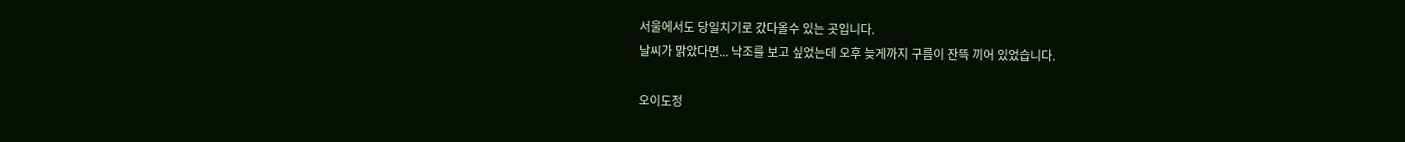서울에서도 당일치기로 갔다올수 있는 곳입니다.
날씨가 맑았다면... 낙조를 보고 싶었는데 오후 늦게까지 구름이 잔뜩 끼어 있었습니다.

오이도정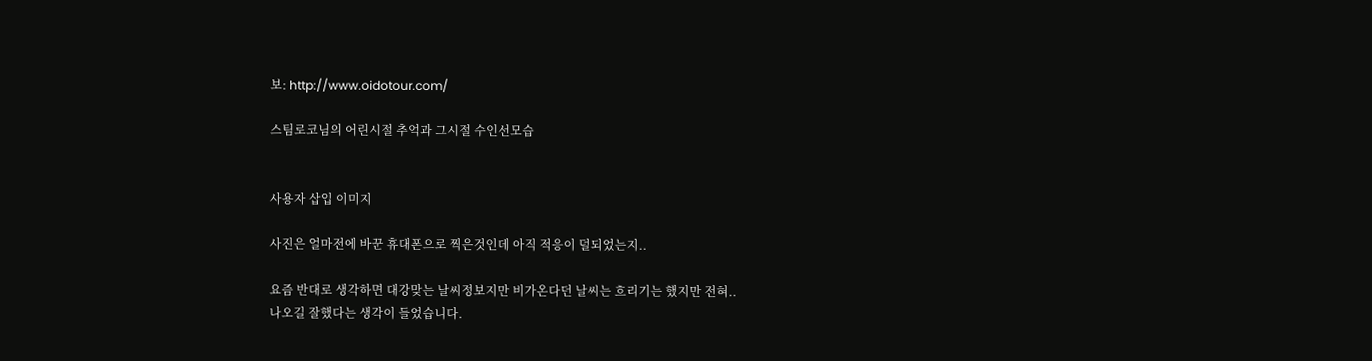보: http://www.oidotour.com/

스팀로코님의 어린시절 추억과 그시절 수인선모습


사용자 삽입 이미지

사진은 얼마전에 바꾼 휴대폰으로 찍은것인데 아직 적응이 덜되었는지..

요즘 반대로 생각하면 대강맞는 날씨정보지만 비가온다던 날씨는 흐리기는 했지만 전혀..
나오길 잘했다는 생각이 들었습니다.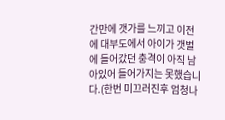간만에 갯가를 느끼고 이전에 대부도에서 아이가 갯벌에 들어갔던 충격이 아직 남아있어 들어가지는 못했습니다.(한번 미끄러진후 엄청나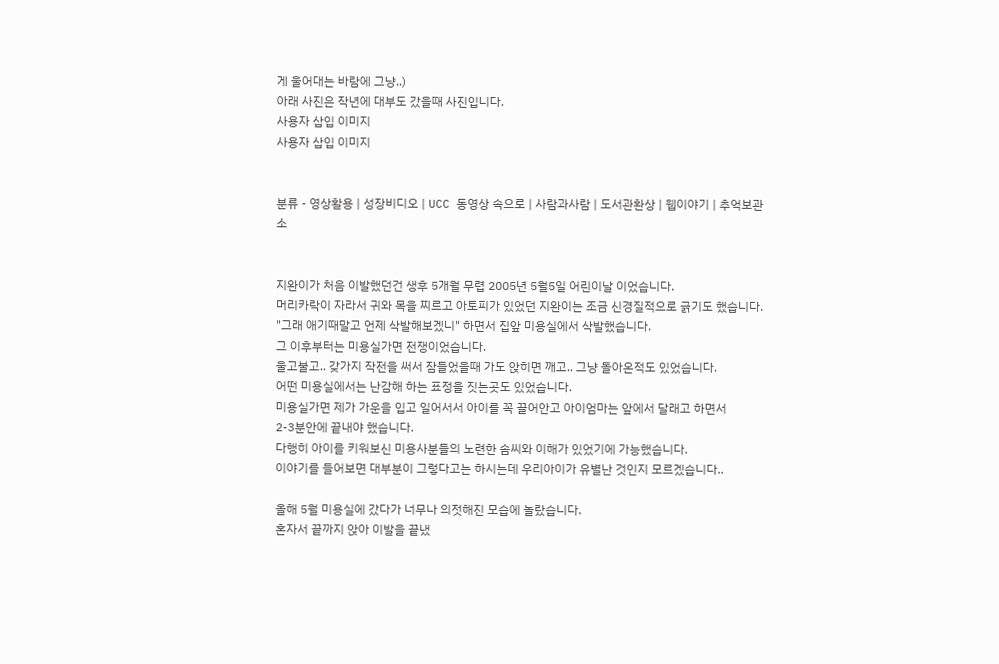게 울어대는 바람에 그냥..)
아래 사진은 작년에 대부도 갔을때 사진입니다.
사용자 삽입 이미지
사용자 삽입 이미지


분류 - 영상활용 | 성장비디오 | UCC 동영상 속으로 | 사람과사람 | 도서관환상 | 웹이야기 | 추억보관소


지완이가 처음 이발했던건 생후 5개월 무렵 2005년 5월5일 어린이날 이었습니다.
머리카락이 자라서 귀와 목을 찌르고 아토피가 있었던 지완이는 조금 신경질적으로 긁기도 했습니다.
"그래 애기때말고 언제 삭발해보겠니" 하면서 집앞 미용실에서 삭발했습니다.
그 이후부터는 미용실가면 전쟁이었습니다.
울고불고.. 갖가지 작전을 써서 잠들었을때 가도 앉히면 깨고.. 그냥 돌아온적도 있었습니다.
어떤 미용실에서는 난감해 하는 표정을 짓는곳도 있었습니다.
미용실가면 제가 가운을 입고 일어서서 아이를 꼭 끌어안고 아이엄마는 앞에서 달래고 하면서
2-3분안에 끝내야 했습니다.
다행히 아이를 키워보신 미용사분들의 노련한 솜씨와 이해가 있었기에 가능했습니다.
이야기를 들어보면 대부분이 그렇다고는 하시는데 우리아이가 유별난 것인지 모르겠습니다..

올해 5월 미용실에 갔다가 너무나 의젓해진 모습에 놀랐습니다.
혼자서 끝까지 앉아 이발을 끝냈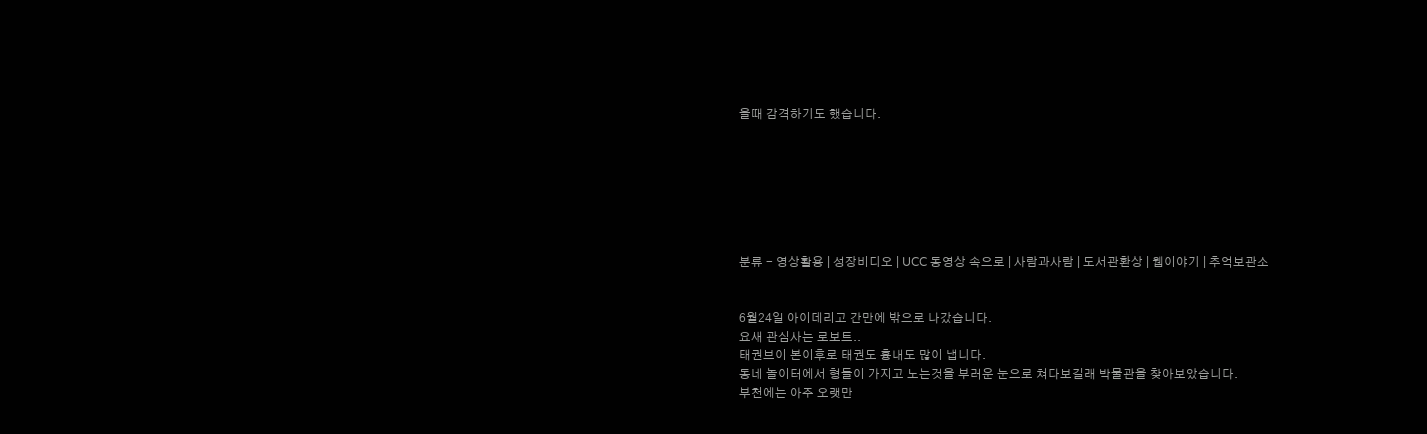을때 감격하기도 했습니다.







분류 - 영상활용 | 성장비디오 | UCC 동영상 속으로 | 사람과사람 | 도서관환상 | 웹이야기 | 추억보관소


6월24일 아이데리고 간만에 밖으로 나갔습니다.
요새 관심사는 로보트..
태권브이 본이후로 태권도 흉내도 많이 냅니다.
동네 놀이터에서 형들이 가지고 노는것을 부러운 눈으로 쳐다보길래 박물관을 찾아보았습니다.
부천에는 아주 오랫만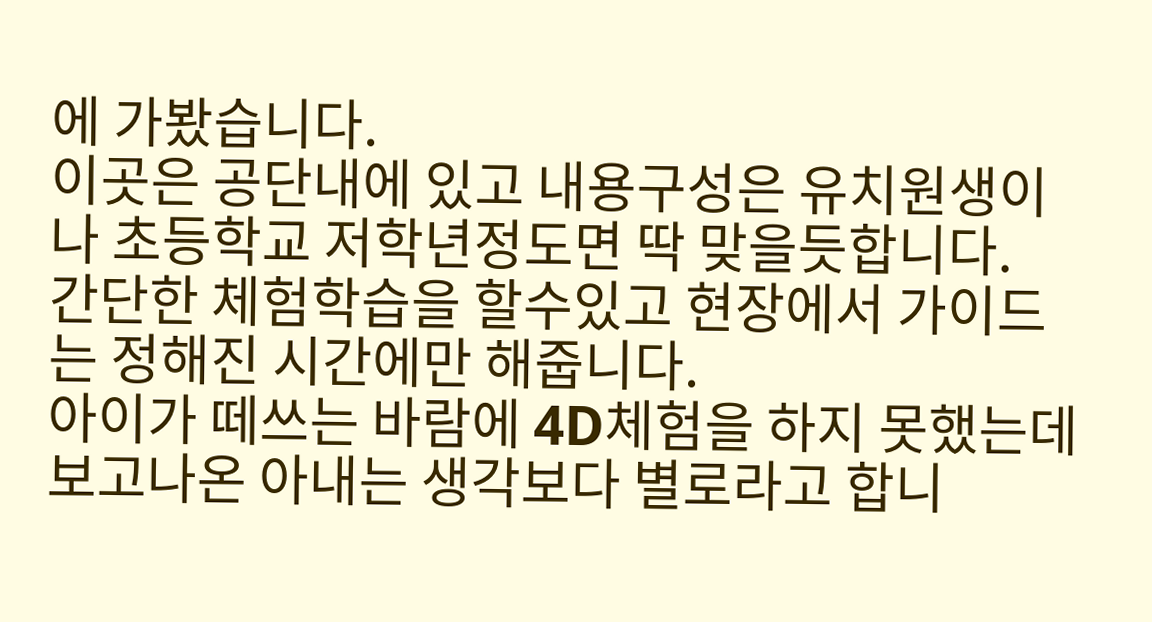에 가봤습니다.
이곳은 공단내에 있고 내용구성은 유치원생이나 초등학교 저학년정도면 딱 맞을듯합니다.
간단한 체험학습을 할수있고 현장에서 가이드는 정해진 시간에만 해줍니다.
아이가 떼쓰는 바람에 4D체험을 하지 못했는데 보고나온 아내는 생각보다 별로라고 합니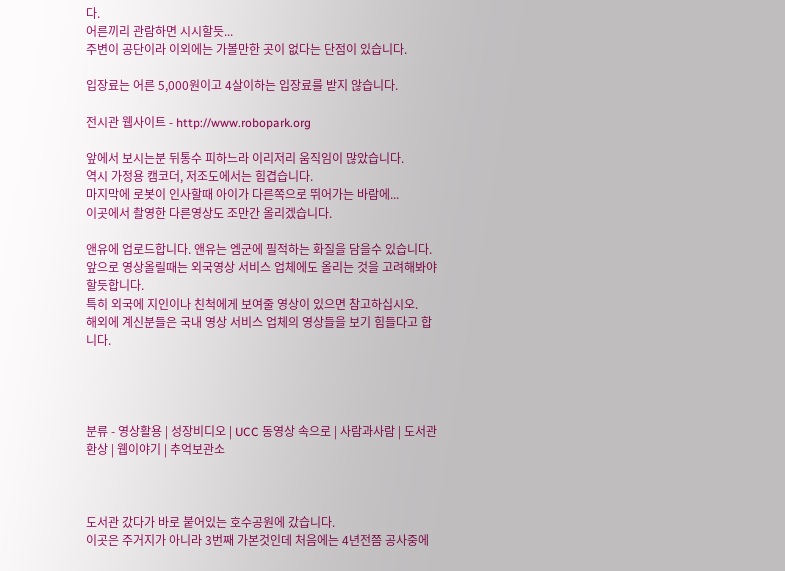다.
어른끼리 관람하면 시시할듯...
주변이 공단이라 이외에는 가볼만한 곳이 없다는 단점이 있습니다.

입장료는 어른 5,000원이고 4살이하는 입장료를 받지 않습니다.

전시관 웹사이트 - http://www.robopark.org

앞에서 보시는분 뒤통수 피하느라 이리저리 움직임이 많았습니다.
역시 가정용 캠코더, 저조도에서는 힘겹습니다.
마지막에 로봇이 인사할때 아이가 다른쪽으로 뛰어가는 바람에...
이곳에서 촬영한 다른영상도 조만간 올리겠습니다.

앤유에 업로드합니다. 앤유는 엠군에 필적하는 화질을 담을수 있습니다.
앞으로 영상올릴때는 외국영상 서비스 업체에도 올리는 것을 고려해봐야 할듯합니다.
특히 외국에 지인이나 친척에게 보여줄 영상이 있으면 참고하십시오.
해외에 계신분들은 국내 영상 서비스 업체의 영상들을 보기 힘들다고 합니다.




분류 - 영상활용 | 성장비디오 | UCC 동영상 속으로 | 사람과사람 | 도서관환상 | 웹이야기 | 추억보관소



도서관 갔다가 바로 붙어있는 호수공원에 갔습니다.
이곳은 주거지가 아니라 3번째 가본것인데 처음에는 4년전쯤 공사중에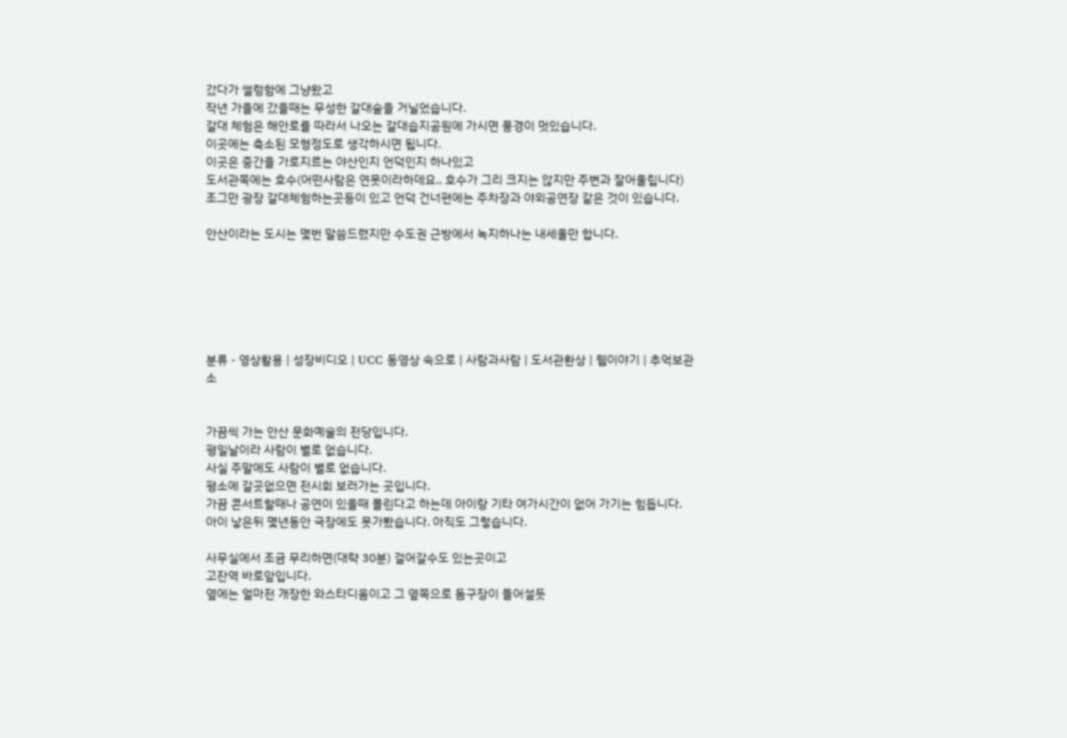갔다가 썰렁함에 그냥왔고
작년 가을에 갔을때는 무성한 갈대숲을 거닐었습니다.
갈대 체험은 해안로를 따라서 나오는 갈대습지공원에 가시면 풍경이 멋있습니다.
이곳에는 축소된 모형정도로 생각하시면 됩니다.
이곳은 중간을 가로지르는 야산인지 언덕인지 하나있고
도서관쪽에는 호수(어떤사람은 연못이라하데요.. 호수가 그리 크지는 않지만 주변과 잘어울립니다)
조그만 광장 갈대체험하는곳등이 있고 언덕 건너편에는 주차장과 야외공연장 같은 것이 있습니다.

안산이라는 도시는 몇번 말씀드렸지만 수도권 근방에서 녹지하나는 내세울만 합니다.






분류 - 영상활용 | 성장비디오 | UCC 동영상 속으로 | 사람과사람 | 도서관환상 | 웹이야기 | 추억보관소


가끔씩 가는 안산 문화예술의 전당입니다.
평일날이라 사람이 별로 없습니다.
사실 주말에도 사람이 별로 없습니다.
평소에 갈곳없으면 전시회 보러가는 곳입니다.
가끔 콘서트할때나 공연이 있을때 몰린다고 하는데 아이랑 기타 여가시간이 없어 가기는 힘듭니다.
아이 낳은뒤 몇년동안 극장에도 못가봤습니다. 아직도 그렇습니다.

사무실에서 조금 무리하면(대략 30분) 걸어갈수도 있는곳이고
고잔역 바로앞입니다.
옆에는 얼마전 개장한 와스타디움이고 그 옆쪽으로 돔구장이 들어설듯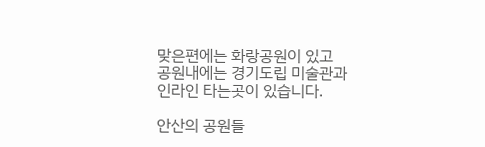맞은편에는 화랑공원이 있고
공원내에는 경기도립 미술관과 인라인 타는곳이 있습니다.

안산의 공원들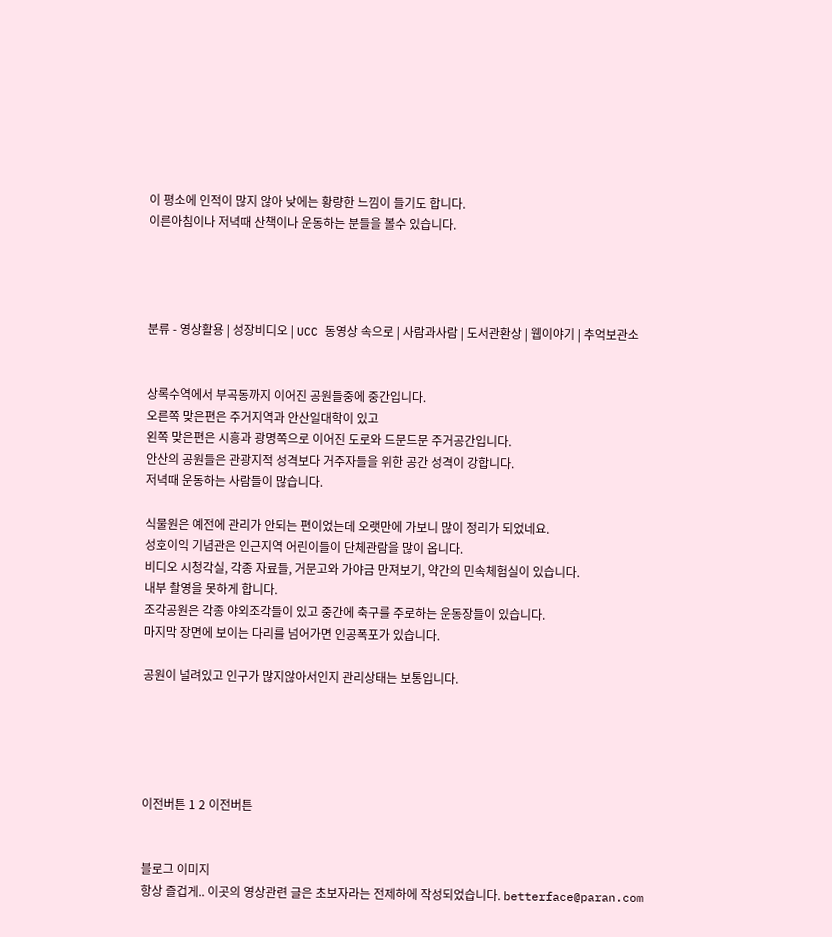이 평소에 인적이 많지 않아 낮에는 황량한 느낌이 들기도 합니다.
이른아침이나 저녁때 산책이나 운동하는 분들을 볼수 있습니다.




분류 - 영상활용 | 성장비디오 | UCC 동영상 속으로 | 사람과사람 | 도서관환상 | 웹이야기 | 추억보관소


상록수역에서 부곡동까지 이어진 공원들중에 중간입니다.
오른쪽 맞은편은 주거지역과 안산일대학이 있고
왼쪽 맞은편은 시흥과 광명쪽으로 이어진 도로와 드문드문 주거공간입니다.
안산의 공원들은 관광지적 성격보다 거주자들을 위한 공간 성격이 강합니다.
저녁때 운동하는 사람들이 많습니다.

식물원은 예전에 관리가 안되는 편이었는데 오랫만에 가보니 많이 정리가 되었네요.
성호이익 기념관은 인근지역 어린이들이 단체관람을 많이 옵니다.
비디오 시청각실, 각종 자료들, 거문고와 가야금 만져보기, 약간의 민속체험실이 있습니다.
내부 촬영을 못하게 합니다.
조각공원은 각종 야외조각들이 있고 중간에 축구를 주로하는 운동장들이 있습니다.
마지막 장면에 보이는 다리를 넘어가면 인공폭포가 있습니다.

공원이 널려있고 인구가 많지않아서인지 관리상태는 보통입니다.





이전버튼 1 2 이전버튼


블로그 이미지
항상 즐겁게.. 이곳의 영상관련 글은 초보자라는 전제하에 작성되었습니다. betterface@paran.com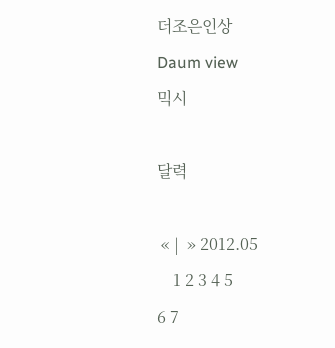더조은인상
Daum view
믹시

달력

 « |  » 2012.05
    1 2 3 4 5
6 7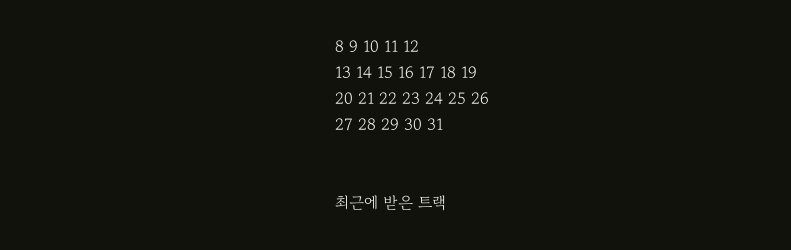8 9 10 11 12
13 14 15 16 17 18 19
20 21 22 23 24 25 26
27 28 29 30 31


최근에 받은 트랙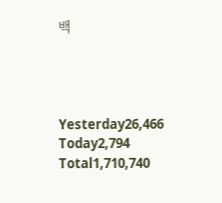백




Yesterday26,466
Today2,794
Total1,710,740